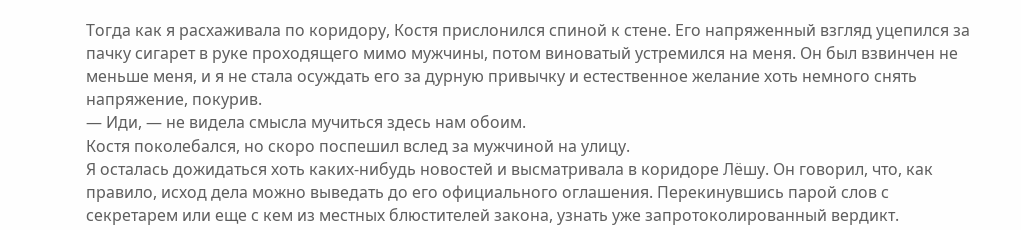Тогда как я расхаживала по коридору, Костя прислонился спиной к стене. Его напряженный взгляд уцепился за пачку сигарет в руке проходящего мимо мужчины, потом виноватый устремился на меня. Он был взвинчен не меньше меня, и я не стала осуждать его за дурную привычку и естественное желание хоть немного снять напряжение, покурив.
— Иди, — не видела смысла мучиться здесь нам обоим.
Костя поколебался, но скоро поспешил вслед за мужчиной на улицу.
Я осталась дожидаться хоть каких-нибудь новостей и высматривала в коридоре Лёшу. Он говорил, что, как правило, исход дела можно выведать до его официального оглашения. Перекинувшись парой слов с секретарем или еще с кем из местных блюстителей закона, узнать уже запротоколированный вердикт.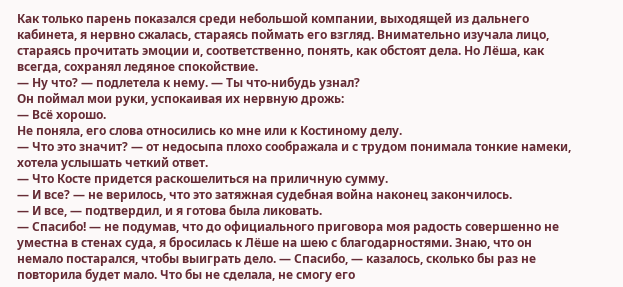Как только парень показался среди небольшой компании, выходящей из дальнего кабинета, я нервно сжалась, стараясь поймать его взгляд. Внимательно изучала лицо, стараясь прочитать эмоции и, соответственно, понять, как обстоят дела. Но Лёша, как всегда, сохранял ледяное спокойствие.
— Ну что? — подлетела к нему. — Ты что-нибудь узнал?
Он поймал мои руки, успокаивая их нервную дрожь:
— Всё хорошо.
Не поняла, его слова относились ко мне или к Костиному делу.
— Что это значит? — от недосыпа плохо соображала и с трудом понимала тонкие намеки, хотела услышать четкий ответ.
— Что Косте придется раскошелиться на приличную сумму.
— И все? — не верилось, что это затяжная судебная война наконец закончилось.
— И все, — подтвердил, и я готова была ликовать.
— Спасибо! — не подумав, что до официального приговора моя радость совершенно не уместна в стенах суда, я бросилась к Лёше на шею с благодарностями. Знаю, что он немало постарался, чтобы выиграть дело. — Спасибо, — казалось, сколько бы раз не повторила будет мало. Что бы не сделала, не смогу его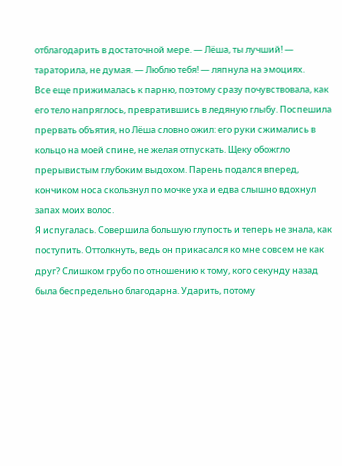отблагодарить в достаточной мере. — Лёша, ты лучший! — тараторила, не думая. — Люблю тебя! — ляпнула на эмоциях.
Все еще прижималась к парню, поэтому сразу почувствовала, как его тело напряглось, превратившись в ледяную глыбу. Поспешила прервать объятия, но Лёша словно ожил: его руки сжимались в кольцо на моей спине, не желая отпускать. Щеку обожгло прерывистым глубоким выдохом. Парень подался вперед, кончиком носа скользнул по мочке уха и едва слышно вдохнул запах моих волос.
Я испугалась. Совершила большую глупость и теперь не знала, как поступить. Оттолкнуть, ведь он прикасался ко мне совсем не как друг? Слишком грубо по отношению к тому, кого секунду назад была беспредельно благодарна. Ударить, потому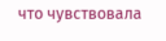что чувствовала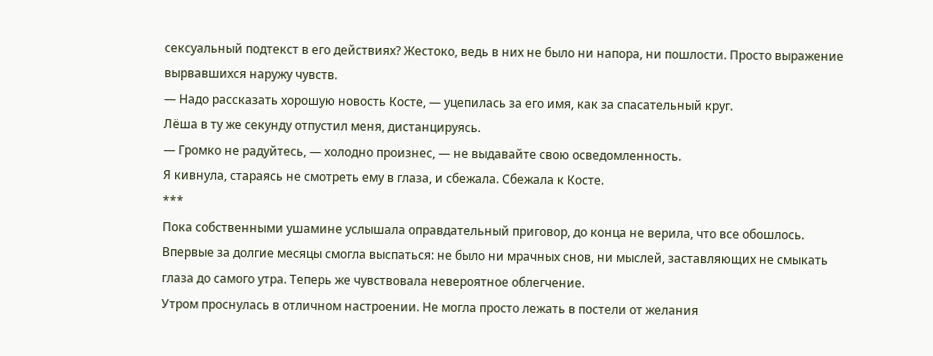сексуальный подтекст в его действиях? Жестоко, ведь в них не было ни напора, ни пошлости. Просто выражение вырвавшихся наружу чувств.
— Надо рассказать хорошую новость Косте, — уцепилась за его имя, как за спасательный круг.
Лёша в ту же секунду отпустил меня, дистанцируясь.
— Громко не радуйтесь, — холодно произнес, — не выдавайте свою осведомленность.
Я кивнула, стараясь не смотреть ему в глаза, и сбежала. Сбежала к Косте.
***
Пока собственными ушамине услышала оправдательный приговор, до конца не верила, что все обошлось. Впервые за долгие месяцы смогла выспаться: не было ни мрачных снов, ни мыслей, заставляющих не смыкать глаза до самого утра. Теперь же чувствовала невероятное облегчение.
Утром проснулась в отличном настроении. Не могла просто лежать в постели от желания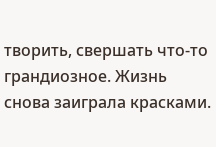творить, свершать что-то грандиозное. Жизнь снова заиграла красками.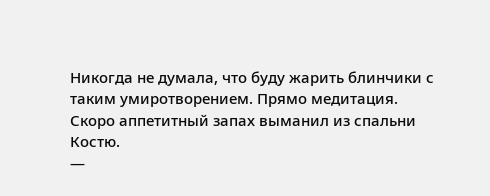Никогда не думала, что буду жарить блинчики с таким умиротворением. Прямо медитация.
Скоро аппетитный запах выманил из спальни Костю.
—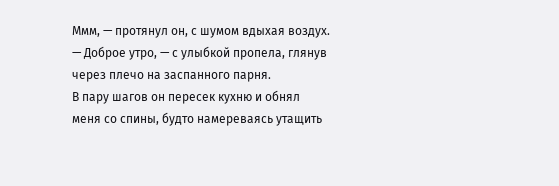Ммм, — протянул он, с шумом вдыхая воздух.
— Доброе утро, — с улыбкой пропела, глянув через плечо на заспанного парня.
В пару шагов он пересек кухню и обнял меня со спины, будто намереваясь утащить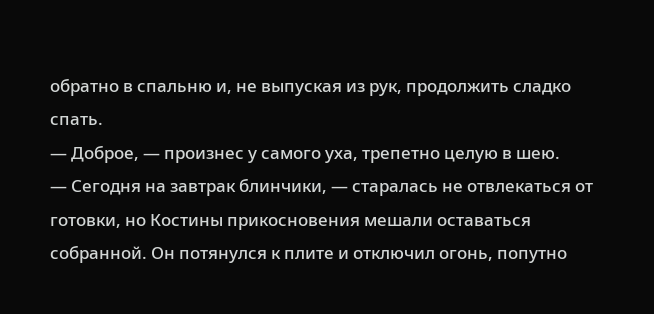обратно в спальню и, не выпуская из рук, продолжить сладко спать.
— Доброе, — произнес у самого уха, трепетно целую в шею.
— Сегодня на завтрак блинчики, — старалась не отвлекаться от готовки, но Костины прикосновения мешали оставаться собранной. Он потянулся к плите и отключил огонь, попутно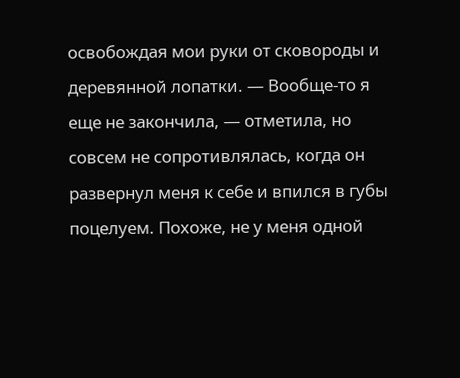освобождая мои руки от сковороды и деревянной лопатки. — Вообще-то я еще не закончила, — отметила, но совсем не сопротивлялась, когда он развернул меня к себе и впился в губы поцелуем. Похоже, не у меня одной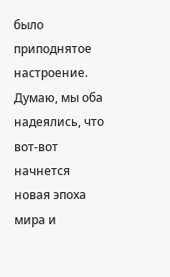было приподнятое настроение. Думаю, мы оба надеялись, что вот-вот начнется новая эпоха мира и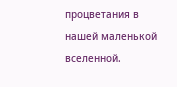процветания в нашей маленькой вселенной.